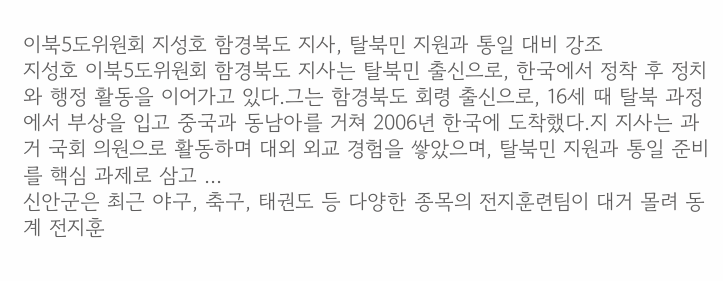이북5도위원회 지성호 함경북도 지사, 탈북민 지원과 통일 대비 강조
지성호 이북5도위원회 함경북도 지사는 탈북민 출신으로, 한국에서 정착 후 정치와 행정 활동을 이어가고 있다.그는 함경북도 회령 출신으로, 16세 때 탈북 과정에서 부상을 입고 중국과 동남아를 거쳐 2006년 한국에 도착했다.지 지사는 과거 국회 의원으로 활동하며 대외 외교 경험을 쌓았으며, 탈북민 지원과 통일 준비를 핵심 과제로 삼고 ...
신안군은 최근 야구, 축구, 태권도 등 다양한 종목의 전지훈련팀이 대거 몰려 동계 전지훈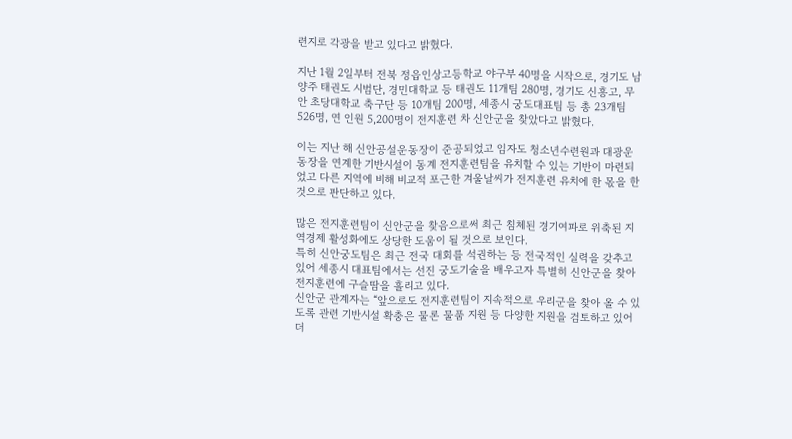련지로 각광을 받고 있다고 밝혔다.

지난 1월 2일부터 전북 정읍인상고등학교 야구부 40명을 시작으로, 경기도 남양주 태권도 시범단, 경민대학교 등 태권도 11개팀 280명, 경기도 신흥고, 무안 초당대학교 축구단 등 10개팀 200명, 세종시 궁도대표팀 등 총 23개팀 526명, 연 인원 5,200명이 전지훈련 차 신안군을 찾았다고 밝혔다.

이는 지난 해 신안공설운동장이 준공되었고 임자도 청소년수련원과 대광운동장을 연계한 기반시설이 동계 전지훈련팀을 유치할 수 있는 기반이 마련되었고 다른 지역에 비해 비교적 포근한 겨울날씨가 전지훈련 유치에 한 몫을 한 것으로 판단하고 있다.

많은 전지훈련팀이 신안군을 찾음으로써 최근 침체된 경기여파로 위축된 지역경제 활성화에도 상당한 도움이 될 것으로 보인다.
특히 신안궁도팀은 최근 전국 대회를 석권하는 등 전국적인 실력을 갖추고 있어 세종시 대표팀에서는 선진 궁도기술을 배우고자 특별히 신안군을 찾아 전지훈련에 구슬땀을 흘리고 있다.
신안군 관계자는 “앞으로도 전지훈련팀이 지속적으로 우리군을 찾아 올 수 있도록 관련 기반시설 확충은 물론 물품 지원 등 다양한 지원을 검토하고 있어 더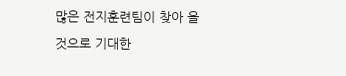많은 전지훈련팀이 찾아 올 것으로 기대한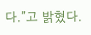다.”고 밝혔다.